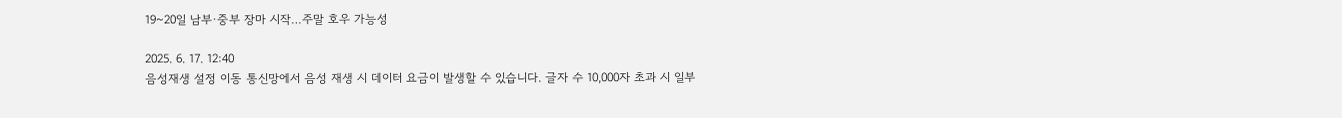19~20일 남부·중부 장마 시작…주말 호우 가능성

2025. 6. 17. 12:40
음성재생 설정 이동 통신망에서 음성 재생 시 데이터 요금이 발생할 수 있습니다. 글자 수 10,000자 초과 시 일부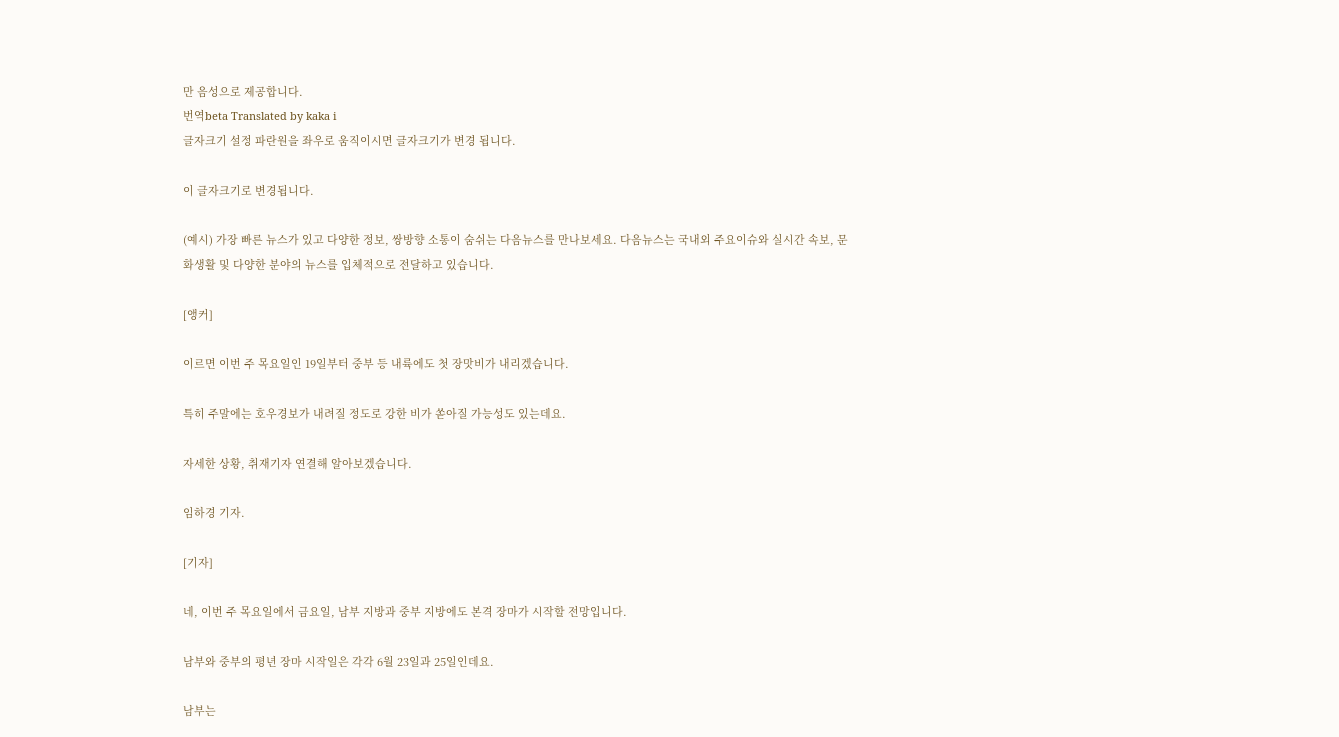만 음성으로 제공합니다.
번역beta Translated by kaka i
글자크기 설정 파란원을 좌우로 움직이시면 글자크기가 변경 됩니다.

이 글자크기로 변경됩니다.

(예시) 가장 빠른 뉴스가 있고 다양한 정보, 쌍방향 소통이 숨쉬는 다음뉴스를 만나보세요. 다음뉴스는 국내외 주요이슈와 실시간 속보, 문화생활 및 다양한 분야의 뉴스를 입체적으로 전달하고 있습니다.

[앵커]

이르면 이번 주 목요일인 19일부터 중부 등 내륙에도 첫 장맛비가 내리겠습니다.

특히 주말에는 호우경보가 내려질 정도로 강한 비가 쏟아질 가능성도 있는데요.

자세한 상황, 취재기자 연결해 알아보겠습니다.

임하경 기자.

[기자]

네, 이번 주 목요일에서 금요일, 남부 지방과 중부 지방에도 본격 장마가 시작할 전망입니다.

남부와 중부의 평년 장마 시작일은 각각 6월 23일과 25일인데요.

남부는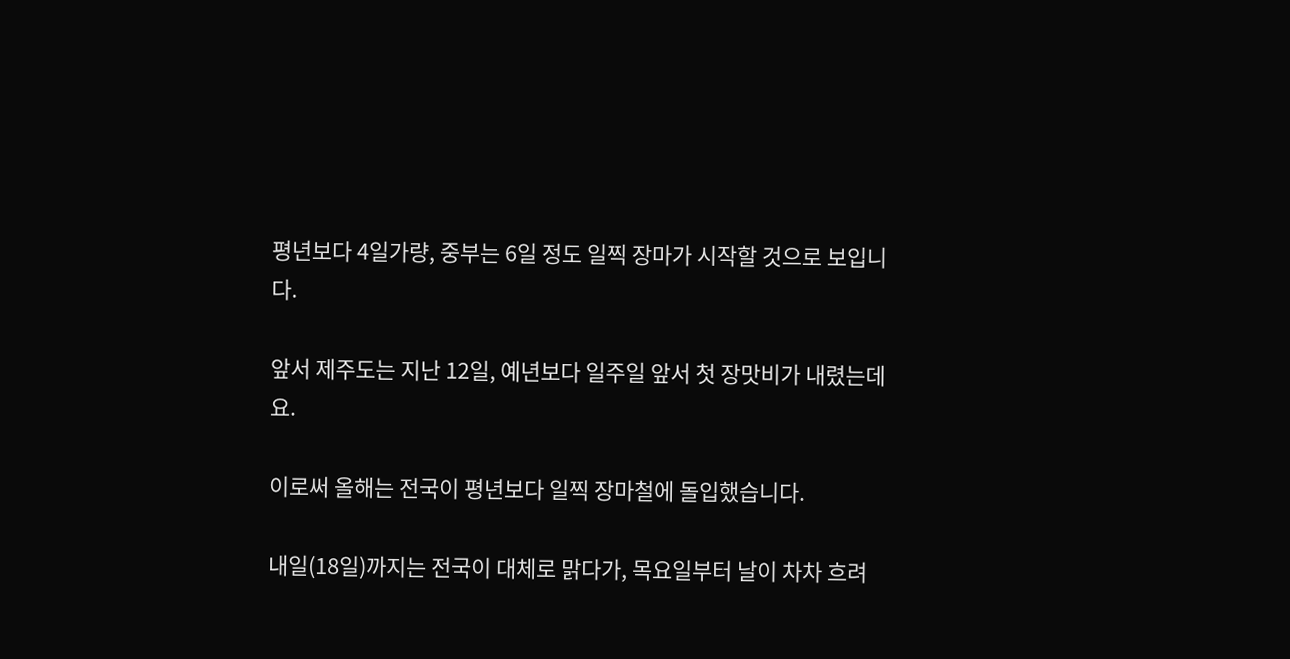평년보다 4일가량, 중부는 6일 정도 일찍 장마가 시작할 것으로 보입니다.

앞서 제주도는 지난 12일, 예년보다 일주일 앞서 첫 장맛비가 내렸는데요.

이로써 올해는 전국이 평년보다 일찍 장마철에 돌입했습니다.

내일(18일)까지는 전국이 대체로 맑다가, 목요일부터 날이 차차 흐려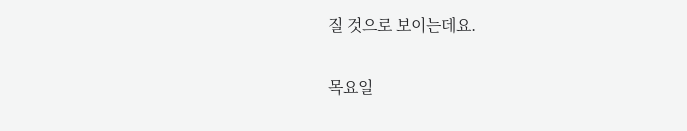질 것으로 보이는데요.

목요일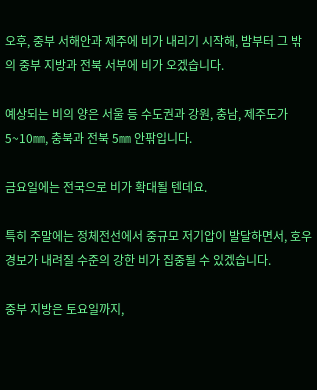오후, 중부 서해안과 제주에 비가 내리기 시작해, 밤부터 그 밖의 중부 지방과 전북 서부에 비가 오겠습니다.

예상되는 비의 양은 서울 등 수도권과 강원, 충남, 제주도가 5~10㎜, 충북과 전북 5㎜ 안팎입니다.

금요일에는 전국으로 비가 확대될 텐데요.

특히 주말에는 정체전선에서 중규모 저기압이 발달하면서, 호우경보가 내려질 수준의 강한 비가 집중될 수 있겠습니다.

중부 지방은 토요일까지,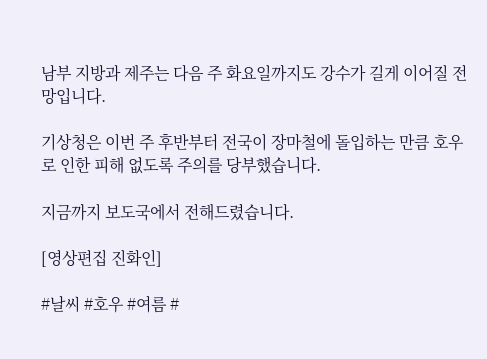남부 지방과 제주는 다음 주 화요일까지도 강수가 길게 이어질 전망입니다.

기상청은 이번 주 후반부터 전국이 장마철에 돌입하는 만큼 호우로 인한 피해 없도록 주의를 당부했습니다.

지금까지 보도국에서 전해드렸습니다.

[영상편집 진화인]

#날씨 #호우 #여름 #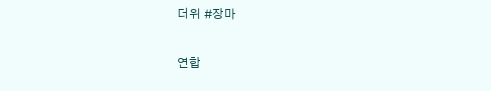더위 #장마

연합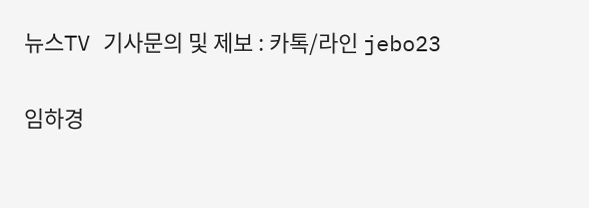뉴스TV 기사문의 및 제보 : 카톡/라인 jebo23

임하경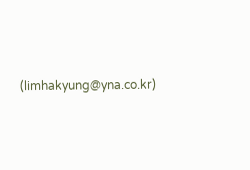(limhakyung@yna.co.kr)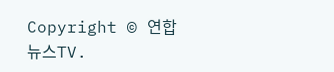Copyright © 연합뉴스TV.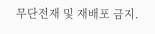무단전재 및 재배포 금지.